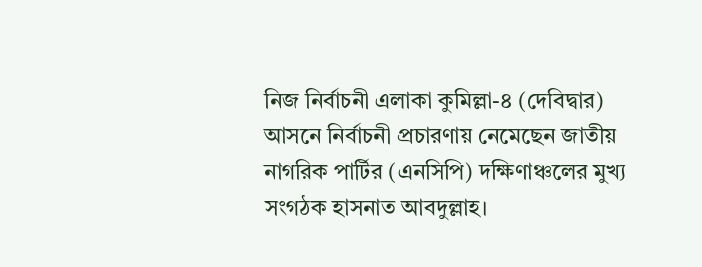নিজ নির্বাচনী এলাকা কুমিল্লা-৪ (দেবিদ্বার) আসনে নির্বাচনী প্রচারণায় নেমেছেন জাতীয় নাগরিক পার্টির (এনসিপি) দক্ষিণাঞ্চলের মুখ্য সংগঠক হাসনাত আবদুল্লাহ।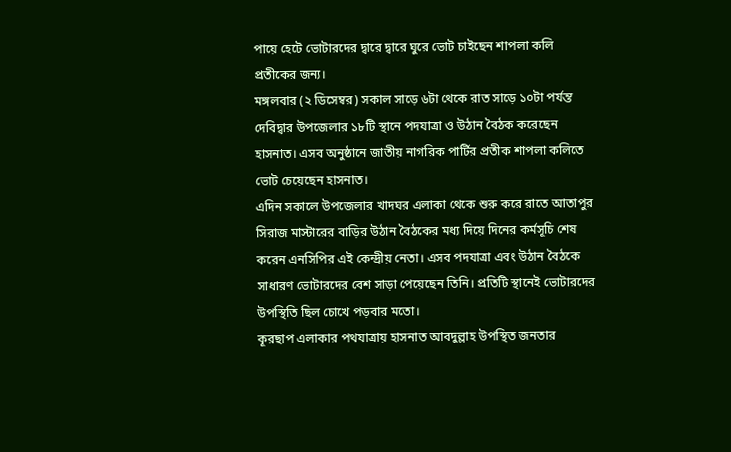পায়ে হেটে ভোটারদের দ্বারে দ্বারে ঘুরে ভোট চাইছেন শাপলা কলি প্রতীকের জন্য।
মঙ্গলবার (২ ডিসেম্বর) সকাল সাড়ে ৬টা থেকে রাত সাড়ে ১০টা পর্যন্ত দেবিদ্বার উপজেলার ১৮টি স্থানে পদযাত্রা ও উঠান বৈঠক করেছেন হাসনাত। এসব অনুষ্ঠানে জাতীয় নাগরিক পার্টির প্রতীক শাপলা কলিতে ভোট চেয়েছেন হাসনাত।
এদিন সকালে উপজেলার খাদঘর এলাকা থেকে শুরু করে রাতে আতাপুর সিরাজ মাস্টারের বাড়ির উঠান বৈঠকের মধ্য দিয়ে দিনের কর্মসূচি শেষ করেন এনসিপির এই কেন্দ্রীয় নেতা। এসব পদযাত্রা এবং উঠান বৈঠকে সাধারণ ভোটারদের বেশ সাড়া পেয়েছেন তিনি। প্রতিটি স্থানেই ভোটারদের উপস্থিতি ছিল চোখে পড়বার মতো।
কূরছাপ এলাকার পথযাত্রায় হাসনাত আবদুল্লাহ উপস্থিত জনতার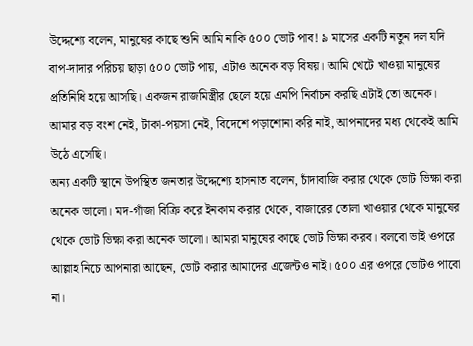উদ্দেশ্যে বলেন, মানুষের কাছে শুনি আমি নাকি ৫০০ ভোট পাব! ৯ মাসের একটি নতুন দল যদি বাপ-দাদার পরিচয় ছাড়া ৫০০ ভোট পায়, এটাও অনেক বড় বিষয়। আমি খেটে খাওয়া মানুষের প্রতিনিধি হয়ে আসছি। একজন রাজমিস্ত্রীর ছেলে হয়ে এমপি নির্বাচন করছি এটাই তো অনেক। আমার বড় বংশ নেই, টাকা-পয়সা নেই, বিদেশে পড়াশোনা করি নাই, আপনাদের মধ্য থেকেই আমি উঠে এসেছি।
অন্য একটি স্থানে উপস্থিত জনতার উদ্দেশ্যে হাসনাত বলেন, চাঁদাবাজি করার থেকে ভোট ভিক্ষা করা অনেক ভালো। মদ-গাঁজা বিক্রি করে ইনকাম করার থেকে, বাজারের তোলা খাওয়ার থেকে মানুষের থেকে ভোট ভিক্ষা করা অনেক ভালো। আমরা মানুষের কাছে ভোট ভিক্ষা করব। বলবো ভাই ওপরে আল্লাহ নিচে আপনারা আছেন, ভোট করার আমাদের এজেন্টও নাই। ৫০০ এর ওপরে ভোটও পাবো না।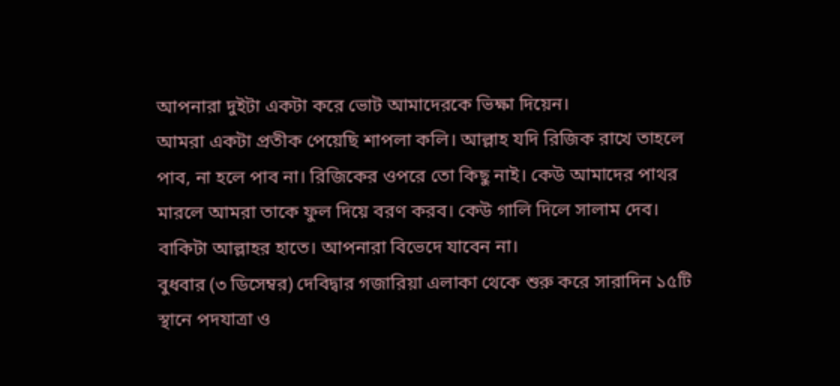আপনারা দুইটা একটা করে ভোট আমাদেরকে ভিক্ষা দিয়েন।
আমরা একটা প্রতীক পেয়েছি শাপলা কলি। আল্লাহ যদি রিজিক রাখে তাহলে পাব, না হলে পাব না। রিজিকের ওপরে তো কিছু নাই। কেউ আমাদের পাথর মারলে আমরা তাকে ফুল দিয়ে বরণ করব। কেউ গালি দিলে সালাম দেব। বাকিটা আল্লাহর হাতে। আপনারা বিভেদে যাবেন না।
বুধবার (৩ ডিসেম্বর) দেবিদ্বার গজারিয়া এলাকা থেকে শুরু করে সারাদিন ১৫টি স্থানে পদযাত্রা ও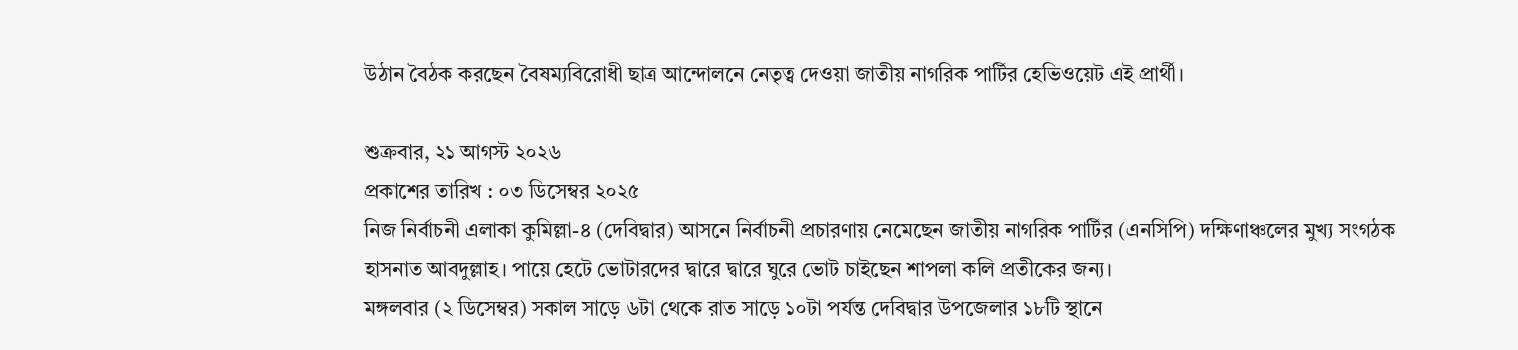উঠান বৈঠক করছেন বৈষম্যবিরোধী ছাত্র আন্দোলনে নেতৃত্ব দেওয়া জাতীয় নাগরিক পার্টির হেভিওয়েট এই প্রার্থী।

শুক্রবার, ২১ আগস্ট ২০২৬
প্রকাশের তারিখ : ০৩ ডিসেম্বর ২০২৫
নিজ নির্বাচনী এলাকা কুমিল্লা-৪ (দেবিদ্বার) আসনে নির্বাচনী প্রচারণায় নেমেছেন জাতীয় নাগরিক পার্টির (এনসিপি) দক্ষিণাঞ্চলের মুখ্য সংগঠক হাসনাত আবদুল্লাহ। পায়ে হেটে ভোটারদের দ্বারে দ্বারে ঘুরে ভোট চাইছেন শাপলা কলি প্রতীকের জন্য।
মঙ্গলবার (২ ডিসেম্বর) সকাল সাড়ে ৬টা থেকে রাত সাড়ে ১০টা পর্যন্ত দেবিদ্বার উপজেলার ১৮টি স্থানে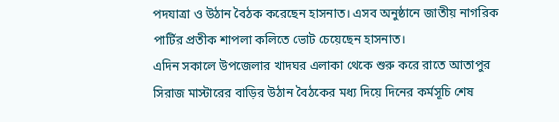পদযাত্রা ও উঠান বৈঠক করেছেন হাসনাত। এসব অনুষ্ঠানে জাতীয় নাগরিক পার্টির প্রতীক শাপলা কলিতে ভোট চেয়েছেন হাসনাত।
এদিন সকালে উপজেলার খাদঘর এলাকা থেকে শুরু করে রাতে আতাপুর সিরাজ মাস্টারের বাড়ির উঠান বৈঠকের মধ্য দিয়ে দিনের কর্মসূচি শেষ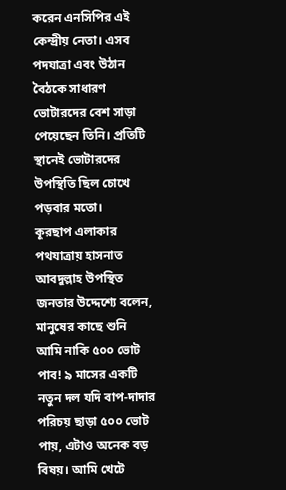করেন এনসিপির এই কেন্দ্রীয় নেতা। এসব পদযাত্রা এবং উঠান বৈঠকে সাধারণ ভোটারদের বেশ সাড়া পেয়েছেন তিনি। প্রতিটি স্থানেই ভোটারদের উপস্থিতি ছিল চোখে পড়বার মতো।
কূরছাপ এলাকার পথযাত্রায় হাসনাত আবদুল্লাহ উপস্থিত জনতার উদ্দেশ্যে বলেন, মানুষের কাছে শুনি আমি নাকি ৫০০ ভোট পাব! ৯ মাসের একটি নতুন দল যদি বাপ-দাদার পরিচয় ছাড়া ৫০০ ভোট পায়, এটাও অনেক বড় বিষয়। আমি খেটে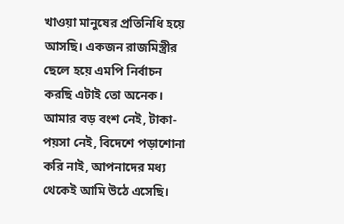খাওয়া মানুষের প্রতিনিধি হয়ে আসছি। একজন রাজমিস্ত্রীর ছেলে হয়ে এমপি নির্বাচন করছি এটাই তো অনেক। আমার বড় বংশ নেই, টাকা-পয়সা নেই, বিদেশে পড়াশোনা করি নাই, আপনাদের মধ্য থেকেই আমি উঠে এসেছি।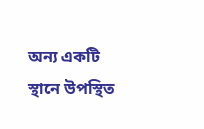অন্য একটি স্থানে উপস্থিত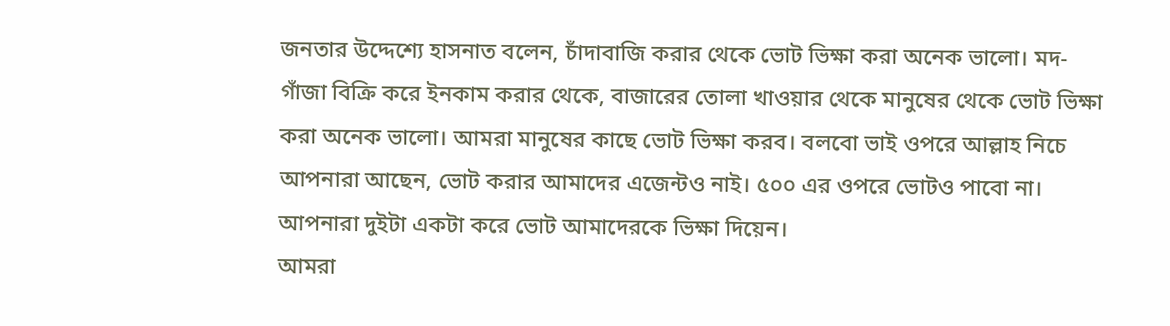জনতার উদ্দেশ্যে হাসনাত বলেন, চাঁদাবাজি করার থেকে ভোট ভিক্ষা করা অনেক ভালো। মদ-গাঁজা বিক্রি করে ইনকাম করার থেকে, বাজারের তোলা খাওয়ার থেকে মানুষের থেকে ভোট ভিক্ষা করা অনেক ভালো। আমরা মানুষের কাছে ভোট ভিক্ষা করব। বলবো ভাই ওপরে আল্লাহ নিচে আপনারা আছেন, ভোট করার আমাদের এজেন্টও নাই। ৫০০ এর ওপরে ভোটও পাবো না। আপনারা দুইটা একটা করে ভোট আমাদেরকে ভিক্ষা দিয়েন।
আমরা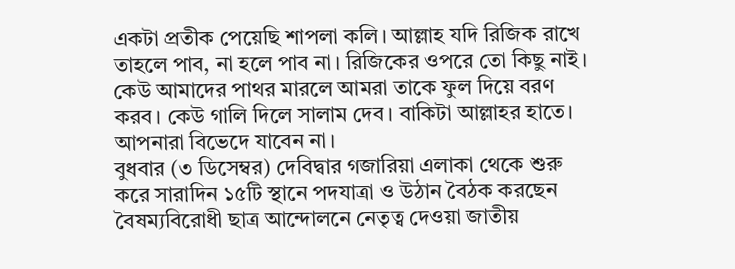একটা প্রতীক পেয়েছি শাপলা কলি। আল্লাহ যদি রিজিক রাখে তাহলে পাব, না হলে পাব না। রিজিকের ওপরে তো কিছু নাই। কেউ আমাদের পাথর মারলে আমরা তাকে ফুল দিয়ে বরণ করব। কেউ গালি দিলে সালাম দেব। বাকিটা আল্লাহর হাতে। আপনারা বিভেদে যাবেন না।
বুধবার (৩ ডিসেম্বর) দেবিদ্বার গজারিয়া এলাকা থেকে শুরু করে সারাদিন ১৫টি স্থানে পদযাত্রা ও উঠান বৈঠক করছেন বৈষম্যবিরোধী ছাত্র আন্দোলনে নেতৃত্ব দেওয়া জাতীয়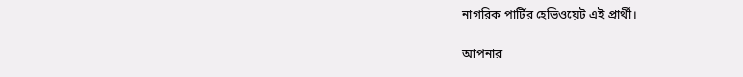নাগরিক পার্টির হেভিওয়েট এই প্রার্থী।

আপনার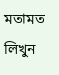মতামত লিখুন